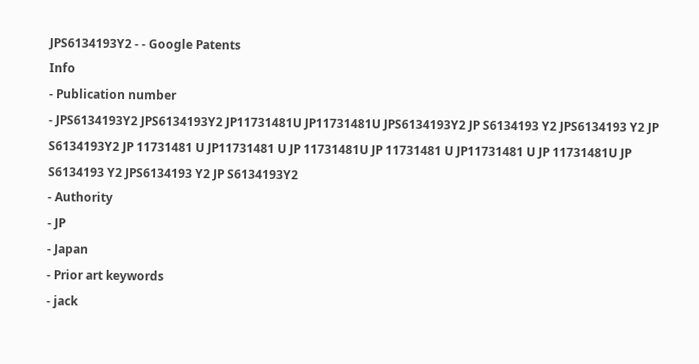JPS6134193Y2 - - Google Patents
Info
- Publication number
- JPS6134193Y2 JPS6134193Y2 JP11731481U JP11731481U JPS6134193Y2 JP S6134193 Y2 JPS6134193 Y2 JP S6134193Y2 JP 11731481 U JP11731481 U JP 11731481U JP 11731481 U JP11731481 U JP 11731481U JP S6134193 Y2 JPS6134193 Y2 JP S6134193Y2
- Authority
- JP
- Japan
- Prior art keywords
- jack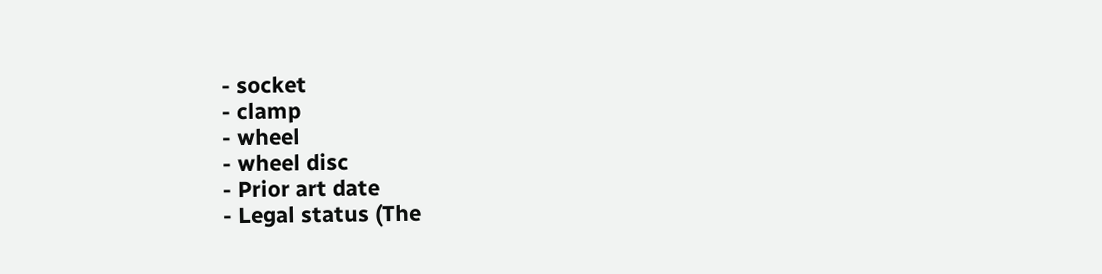- socket
- clamp
- wheel
- wheel disc
- Prior art date
- Legal status (The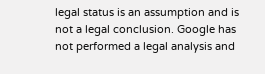legal status is an assumption and is not a legal conclusion. Google has not performed a legal analysis and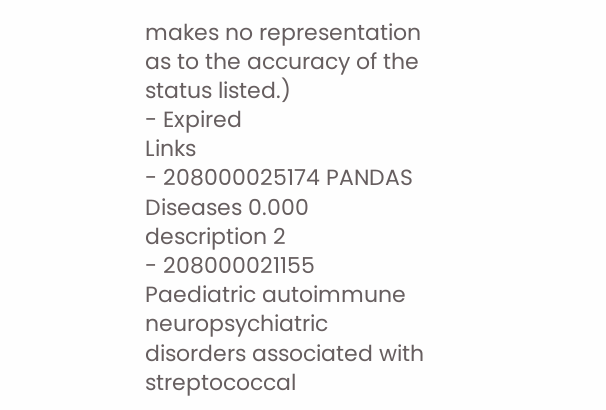makes no representation as to the accuracy of the status listed.)
- Expired
Links
- 208000025174 PANDAS Diseases 0.000 description 2
- 208000021155 Paediatric autoimmune neuropsychiatric disorders associated with streptococcal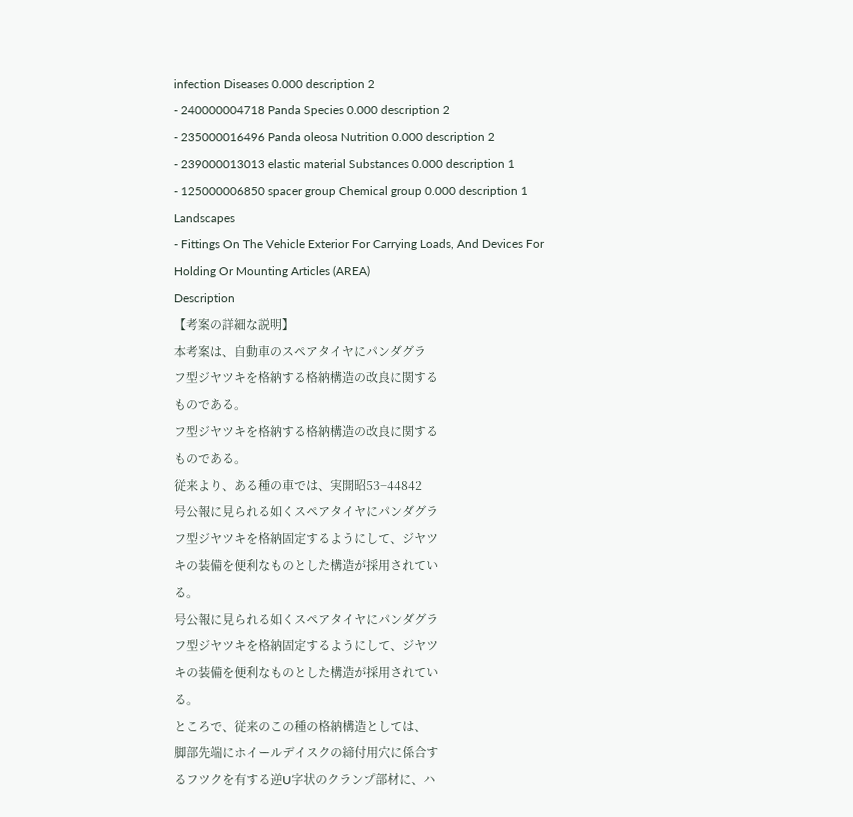infection Diseases 0.000 description 2
- 240000004718 Panda Species 0.000 description 2
- 235000016496 Panda oleosa Nutrition 0.000 description 2
- 239000013013 elastic material Substances 0.000 description 1
- 125000006850 spacer group Chemical group 0.000 description 1
Landscapes
- Fittings On The Vehicle Exterior For Carrying Loads, And Devices For Holding Or Mounting Articles (AREA)
Description
【考案の詳細な説明】
本考案は、自動車のスペアタイヤにパンダグラ
フ型ジヤツキを格納する格納構造の改良に関する
ものである。
フ型ジヤツキを格納する格納構造の改良に関する
ものである。
従来より、ある種の車では、実開昭53−44842
号公報に見られる如くスペアタイヤにパンダグラ
フ型ジヤツキを格納固定するようにして、ジヤツ
キの装備を便利なものとした構造が採用されてい
る。
号公報に見られる如くスペアタイヤにパンダグラ
フ型ジヤツキを格納固定するようにして、ジヤツ
キの装備を便利なものとした構造が採用されてい
る。
ところで、従来のこの種の格納構造としては、
脚部先端にホイールデイスクの締付用穴に係合す
るフツクを有する逆U字状のクランプ部材に、ハ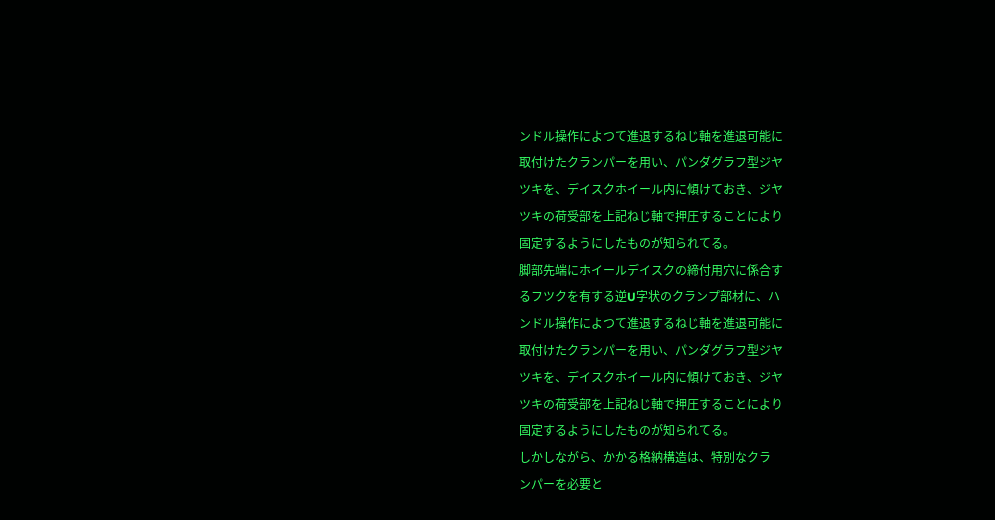ンドル操作によつて進退するねじ軸を進退可能に
取付けたクランパーを用い、パンダグラフ型ジヤ
ツキを、デイスクホイール内に傾けておき、ジヤ
ツキの荷受部を上記ねじ軸で押圧することにより
固定するようにしたものが知られてる。
脚部先端にホイールデイスクの締付用穴に係合す
るフツクを有する逆U字状のクランプ部材に、ハ
ンドル操作によつて進退するねじ軸を進退可能に
取付けたクランパーを用い、パンダグラフ型ジヤ
ツキを、デイスクホイール内に傾けておき、ジヤ
ツキの荷受部を上記ねじ軸で押圧することにより
固定するようにしたものが知られてる。
しかしながら、かかる格納構造は、特別なクラ
ンパーを必要と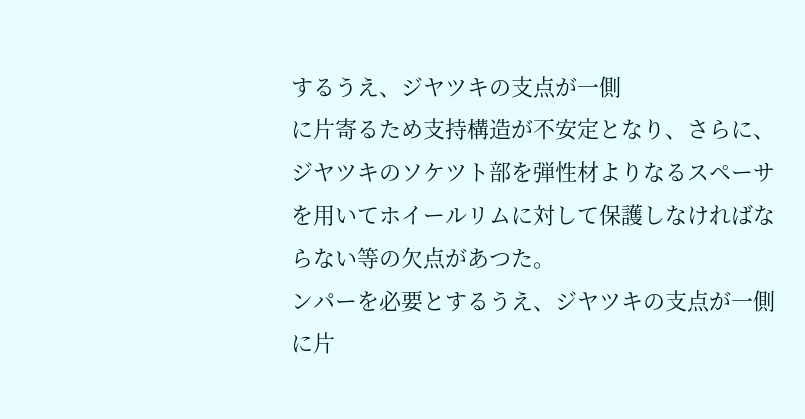するうえ、ジヤツキの支点が一側
に片寄るため支持構造が不安定となり、さらに、
ジヤツキのソケツト部を弾性材よりなるスペーサ
を用いてホイールリムに対して保護しなければな
らない等の欠点があつた。
ンパーを必要とするうえ、ジヤツキの支点が一側
に片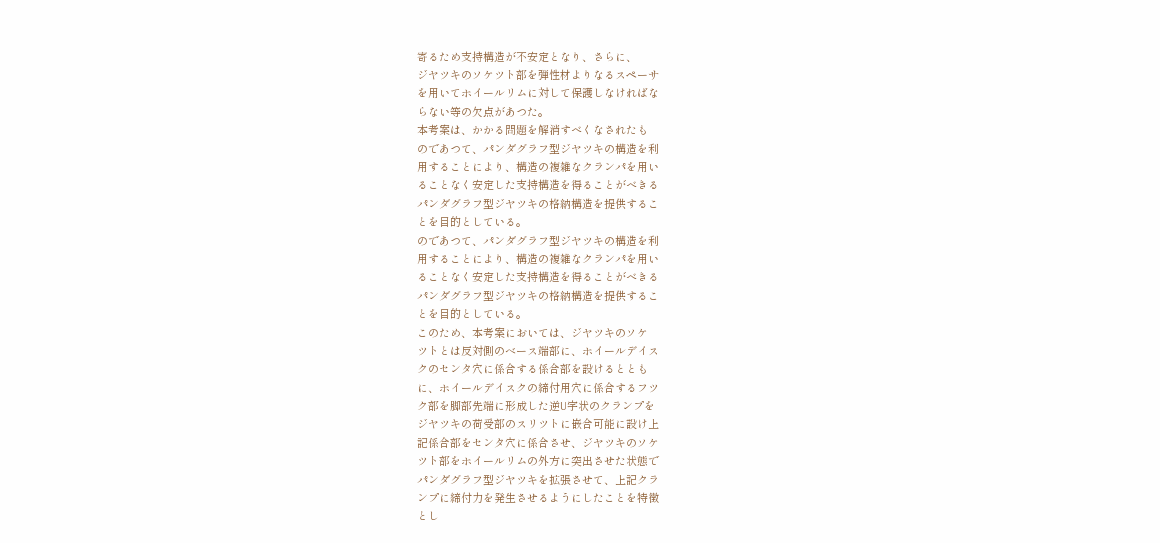寄るため支持構造が不安定となり、さらに、
ジヤツキのソケツト部を弾性材よりなるスペーサ
を用いてホイールリムに対して保護しなければな
らない等の欠点があつた。
本考案は、かかる問題を解消すべくなされたも
のであつて、パンダグラフ型ジヤツキの構造を利
用することにより、構造の複雑なクランパを用い
ることなく安定した支持構造を得ることがべきる
パンダグラフ型ジヤツキの格納構造を提供するこ
とを目的としている。
のであつて、パンダグラフ型ジヤツキの構造を利
用することにより、構造の複雑なクランパを用い
ることなく安定した支持構造を得ることがべきる
パンダグラフ型ジヤツキの格納構造を提供するこ
とを目的としている。
このため、本考案においては、ジヤツキのソケ
ツトとは反対側のベース端部に、ホイールデイス
クのセンタ穴に係合する係合部を設けるととも
に、ホイールデイスクの締付用穴に係合するフツ
ク部を脚部先端に形成した逆U字状のクランプを
ジヤツキの荷受部のスリツトに嵌合可能に設け上
記係合部をセンタ穴に係合させ、ジヤツキのソケ
ツト部をホイールリムの外方に突出させた状態で
パンダグラフ型ジヤツキを拡張させて、上記クラ
ンプに締付力を発生させるようにしたことを特徴
とし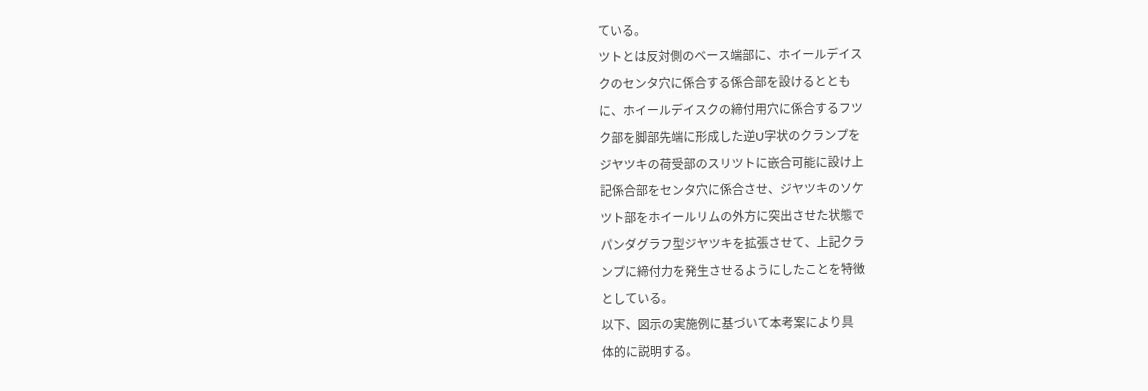ている。
ツトとは反対側のベース端部に、ホイールデイス
クのセンタ穴に係合する係合部を設けるととも
に、ホイールデイスクの締付用穴に係合するフツ
ク部を脚部先端に形成した逆U字状のクランプを
ジヤツキの荷受部のスリツトに嵌合可能に設け上
記係合部をセンタ穴に係合させ、ジヤツキのソケ
ツト部をホイールリムの外方に突出させた状態で
パンダグラフ型ジヤツキを拡張させて、上記クラ
ンプに締付力を発生させるようにしたことを特徴
としている。
以下、図示の実施例に基づいて本考案により具
体的に説明する。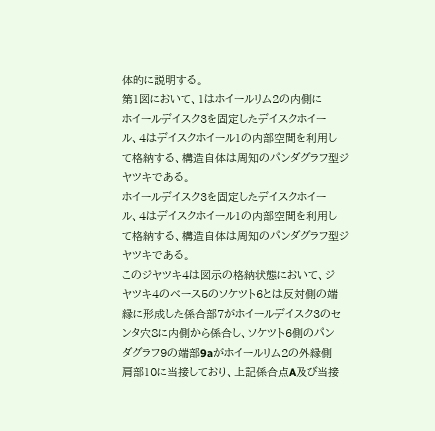体的に説明する。
第1図において、1はホイールリム2の内側に
ホイールデイスク3を固定したデイスクホイー
ル、4はデイスクホイール1の内部空間を利用し
て格納する、構造自体は周知のパンダグラフ型ジ
ヤツキである。
ホイールデイスク3を固定したデイスクホイー
ル、4はデイスクホイール1の内部空間を利用し
て格納する、構造自体は周知のパンダグラフ型ジ
ヤツキである。
このジヤツキ4は図示の格納状態において、ジ
ヤツキ4のベース5のソケツト6とは反対側の端
縁に形成した係合部7がホイールデイスク3のセ
ンタ穴8に内側から係合し、ソケツト6側のパン
ダグラフ9の端部9aがホイールリム2の外縁側
肩部10に当接しており、上記係合点A及び当接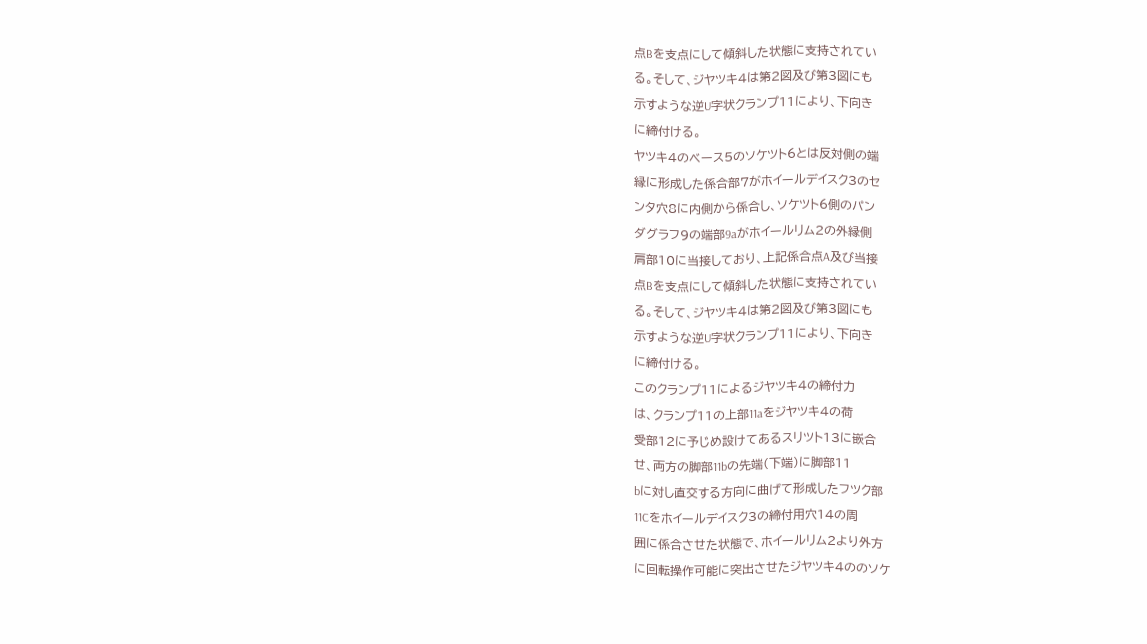点Bを支点にして傾斜した状態に支持されてい
る。そして、ジヤツキ4は第2図及び第3図にも
示すような逆U字状クランプ11により、下向き
に締付ける。
ヤツキ4のベース5のソケツト6とは反対側の端
縁に形成した係合部7がホイールデイスク3のセ
ンタ穴8に内側から係合し、ソケツト6側のパン
ダグラフ9の端部9aがホイールリム2の外縁側
肩部10に当接しており、上記係合点A及び当接
点Bを支点にして傾斜した状態に支持されてい
る。そして、ジヤツキ4は第2図及び第3図にも
示すような逆U字状クランプ11により、下向き
に締付ける。
このクランプ11によるジヤツキ4の締付力
は、クランプ11の上部11aをジヤツキ4の荷
受部12に予じめ設けてあるスリツト13に嵌合
せ、両方の脚部11bの先端(下端)に脚部11
bに対し直交する方向に曲げて形成したフツク部
11Cをホイールデイスク3の締付用穴14の周
囲に係合させた状態で、ホイールリム2より外方
に回転操作可能に突出させたジヤツキ4ののソケ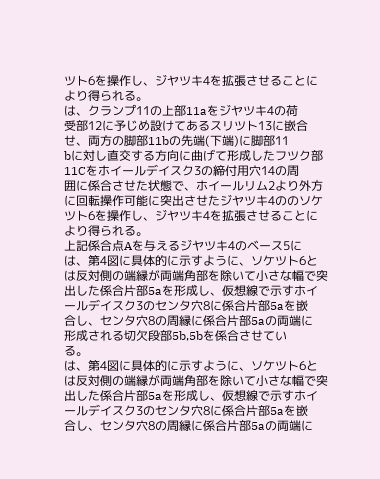ツト6を操作し、ジヤツキ4を拡張させることに
より得られる。
は、クランプ11の上部11aをジヤツキ4の荷
受部12に予じめ設けてあるスリツト13に嵌合
せ、両方の脚部11bの先端(下端)に脚部11
bに対し直交する方向に曲げて形成したフツク部
11Cをホイールデイスク3の締付用穴14の周
囲に係合させた状態で、ホイールリム2より外方
に回転操作可能に突出させたジヤツキ4ののソケ
ツト6を操作し、ジヤツキ4を拡張させることに
より得られる。
上記係合点Aを与えるジヤツキ4のベース5に
は、第4図に具体的に示すように、ソケツト6と
は反対側の端縁が両端角部を除いて小さな幅で突
出した係合片部5aを形成し、仮想線で示すホイ
ールデイスク3のセンタ穴8に係合片部5aを嵌
合し、センタ穴8の周縁に係合片部5aの両端に
形成される切欠段部5b,5bを係合させてい
る。
は、第4図に具体的に示すように、ソケツト6と
は反対側の端縁が両端角部を除いて小さな幅で突
出した係合片部5aを形成し、仮想線で示すホイ
ールデイスク3のセンタ穴8に係合片部5aを嵌
合し、センタ穴8の周縁に係合片部5aの両端に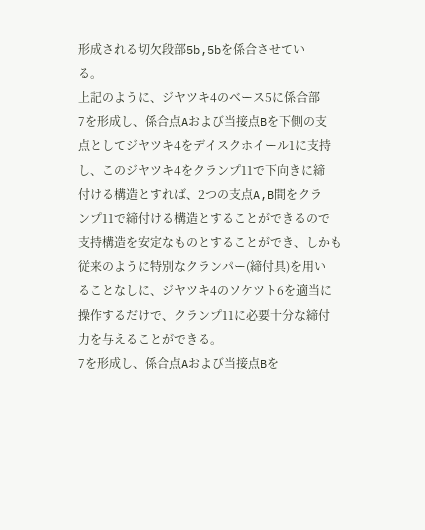形成される切欠段部5b,5bを係合させてい
る。
上記のように、ジヤツキ4のベース5に係合部
7を形成し、係合点Aおよび当接点Bを下側の支
点としてジヤツキ4をデイスクホイール1に支持
し、このジヤツキ4をクランプ11で下向きに締
付ける構造とすれば、2つの支点A,B間をクラ
ンプ11で締付ける構造とすることができるので
支持構造を安定なものとすることができ、しかも
従来のように特別なクランパー(締付具)を用い
ることなしに、ジヤツキ4のソケツト6を適当に
操作するだけで、クランプ11に必要十分な締付
力を与えることができる。
7を形成し、係合点Aおよび当接点Bを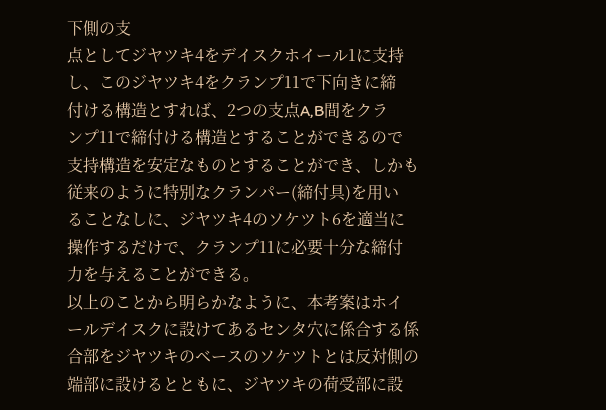下側の支
点としてジヤツキ4をデイスクホイール1に支持
し、このジヤツキ4をクランプ11で下向きに締
付ける構造とすれば、2つの支点A,B間をクラ
ンプ11で締付ける構造とすることができるので
支持構造を安定なものとすることができ、しかも
従来のように特別なクランパー(締付具)を用い
ることなしに、ジヤツキ4のソケツト6を適当に
操作するだけで、クランプ11に必要十分な締付
力を与えることができる。
以上のことから明らかなように、本考案はホイ
ールデイスクに設けてあるセンタ穴に係合する係
合部をジヤツキのベースのソケツトとは反対側の
端部に設けるとともに、ジヤツキの荷受部に設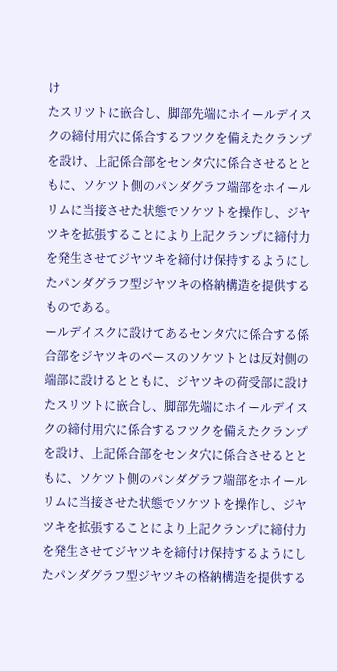け
たスリツトに嵌合し、脚部先端にホイールデイス
クの締付用穴に係合するフツクを備えたクランプ
を設け、上記係合部をセンタ穴に係合させるとと
もに、ソケツト側のパンダグラフ端部をホイール
リムに当接させた状態でソケツトを操作し、ジヤ
ツキを拡張することにより上記クランプに締付力
を発生させてジヤツキを締付け保持するようにし
たパンダグラフ型ジヤツキの格納構造を提供する
ものである。
ールデイスクに設けてあるセンタ穴に係合する係
合部をジヤツキのベースのソケツトとは反対側の
端部に設けるとともに、ジヤツキの荷受部に設け
たスリツトに嵌合し、脚部先端にホイールデイス
クの締付用穴に係合するフツクを備えたクランプ
を設け、上記係合部をセンタ穴に係合させるとと
もに、ソケツト側のパンダグラフ端部をホイール
リムに当接させた状態でソケツトを操作し、ジヤ
ツキを拡張することにより上記クランプに締付力
を発生させてジヤツキを締付け保持するようにし
たパンダグラフ型ジヤツキの格納構造を提供する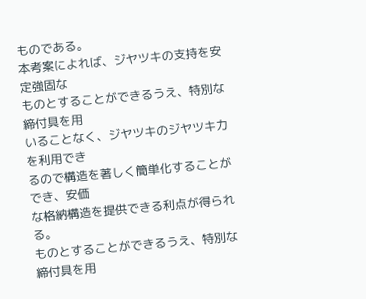ものである。
本考案によれば、ジヤツキの支持を安定強固な
ものとすることができるうえ、特別な締付具を用
いることなく、ジヤツキのジヤツキ力を利用でき
るので構造を著しく簡単化することができ、安価
な格納構造を提供できる利点が得られる。
ものとすることができるうえ、特別な締付具を用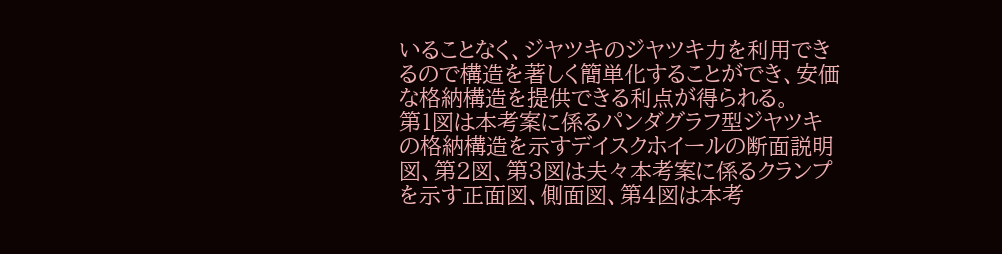いることなく、ジヤツキのジヤツキ力を利用でき
るので構造を著しく簡単化することができ、安価
な格納構造を提供できる利点が得られる。
第1図は本考案に係るパンダグラフ型ジヤツキ
の格納構造を示すデイスクホイールの断面説明
図、第2図、第3図は夫々本考案に係るクランプ
を示す正面図、側面図、第4図は本考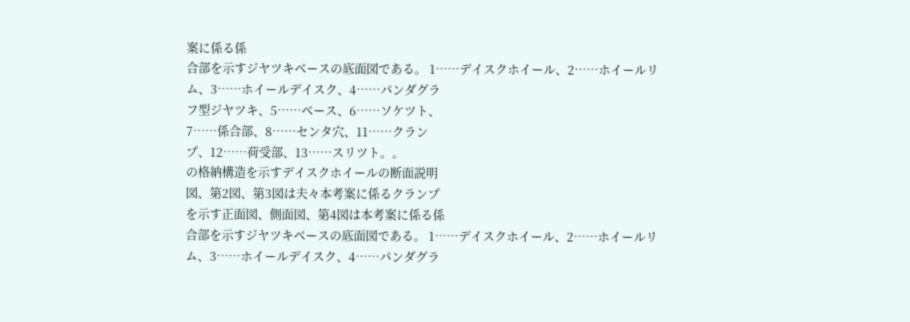案に係る係
合部を示すジヤツキベースの底面図である。 1……デイスクホイール、2……ホイールリ
ム、3……ホイールデイスク、4……パンダグラ
フ型ジヤツキ、5……ベース、6……ソケツト、
7……係合部、8……センタ穴、11……クラン
プ、12……荷受部、13……スリツト。。
の格納構造を示すデイスクホイールの断面説明
図、第2図、第3図は夫々本考案に係るクランプ
を示す正面図、側面図、第4図は本考案に係る係
合部を示すジヤツキベースの底面図である。 1……デイスクホイール、2……ホイールリ
ム、3……ホイールデイスク、4……パンダグラ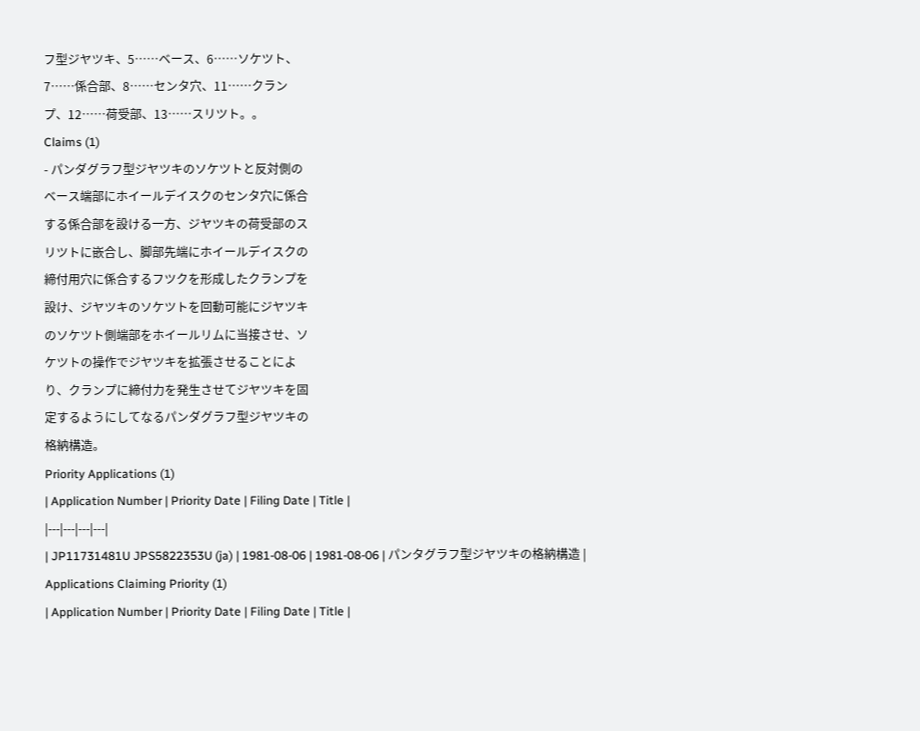フ型ジヤツキ、5……ベース、6……ソケツト、
7……係合部、8……センタ穴、11……クラン
プ、12……荷受部、13……スリツト。。
Claims (1)
- パンダグラフ型ジヤツキのソケツトと反対側の
ベース端部にホイールデイスクのセンタ穴に係合
する係合部を設ける一方、ジヤツキの荷受部のス
リツトに嵌合し、脚部先端にホイールデイスクの
締付用穴に係合するフツクを形成したクランプを
設け、ジヤツキのソケツトを回動可能にジヤツキ
のソケツト側端部をホイールリムに当接させ、ソ
ケツトの操作でジヤツキを拡張させることによ
り、クランプに締付力を発生させてジヤツキを固
定するようにしてなるパンダグラフ型ジヤツキの
格納構造。
Priority Applications (1)
| Application Number | Priority Date | Filing Date | Title |
|---|---|---|---|
| JP11731481U JPS5822353U (ja) | 1981-08-06 | 1981-08-06 | パンタグラフ型ジヤツキの格納構造 |
Applications Claiming Priority (1)
| Application Number | Priority Date | Filing Date | Title |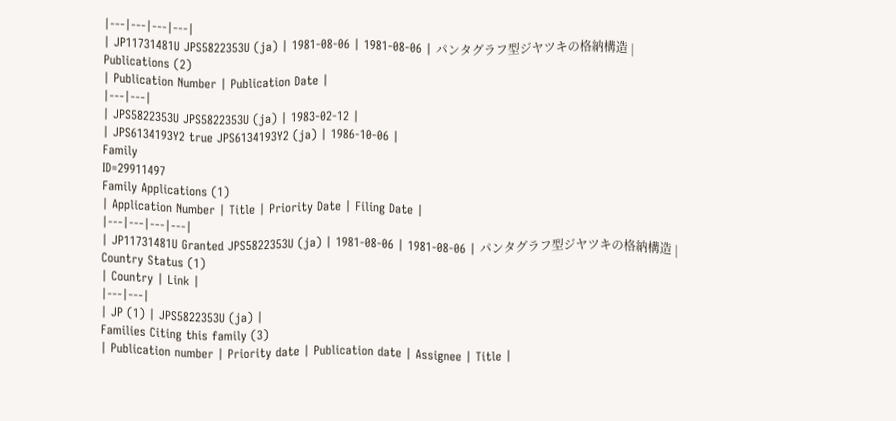|---|---|---|---|
| JP11731481U JPS5822353U (ja) | 1981-08-06 | 1981-08-06 | パンタグラフ型ジヤツキの格納構造 |
Publications (2)
| Publication Number | Publication Date |
|---|---|
| JPS5822353U JPS5822353U (ja) | 1983-02-12 |
| JPS6134193Y2 true JPS6134193Y2 (ja) | 1986-10-06 |
Family
ID=29911497
Family Applications (1)
| Application Number | Title | Priority Date | Filing Date |
|---|---|---|---|
| JP11731481U Granted JPS5822353U (ja) | 1981-08-06 | 1981-08-06 | パンタグラフ型ジヤツキの格納構造 |
Country Status (1)
| Country | Link |
|---|---|
| JP (1) | JPS5822353U (ja) |
Families Citing this family (3)
| Publication number | Priority date | Publication date | Assignee | Title |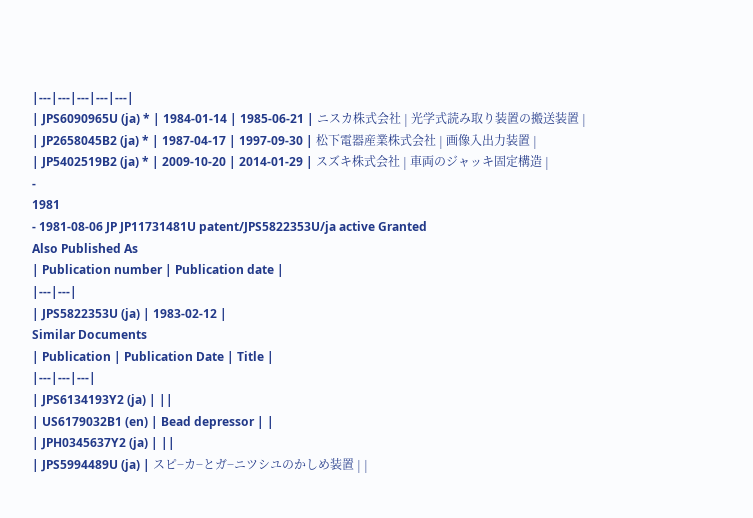|---|---|---|---|---|
| JPS6090965U (ja) * | 1984-01-14 | 1985-06-21 | ニスカ株式会社 | 光学式読み取り装置の搬送装置 |
| JP2658045B2 (ja) * | 1987-04-17 | 1997-09-30 | 松下電器産業株式会社 | 画像入出力装置 |
| JP5402519B2 (ja) * | 2009-10-20 | 2014-01-29 | スズキ株式会社 | 車両のジャッキ固定構造 |
-
1981
- 1981-08-06 JP JP11731481U patent/JPS5822353U/ja active Granted
Also Published As
| Publication number | Publication date |
|---|---|
| JPS5822353U (ja) | 1983-02-12 |
Similar Documents
| Publication | Publication Date | Title |
|---|---|---|
| JPS6134193Y2 (ja) | ||
| US6179032B1 (en) | Bead depressor | |
| JPH0345637Y2 (ja) | ||
| JPS5994489U (ja) | スピ−カ−とガ−ニツシユのかしめ装置 | |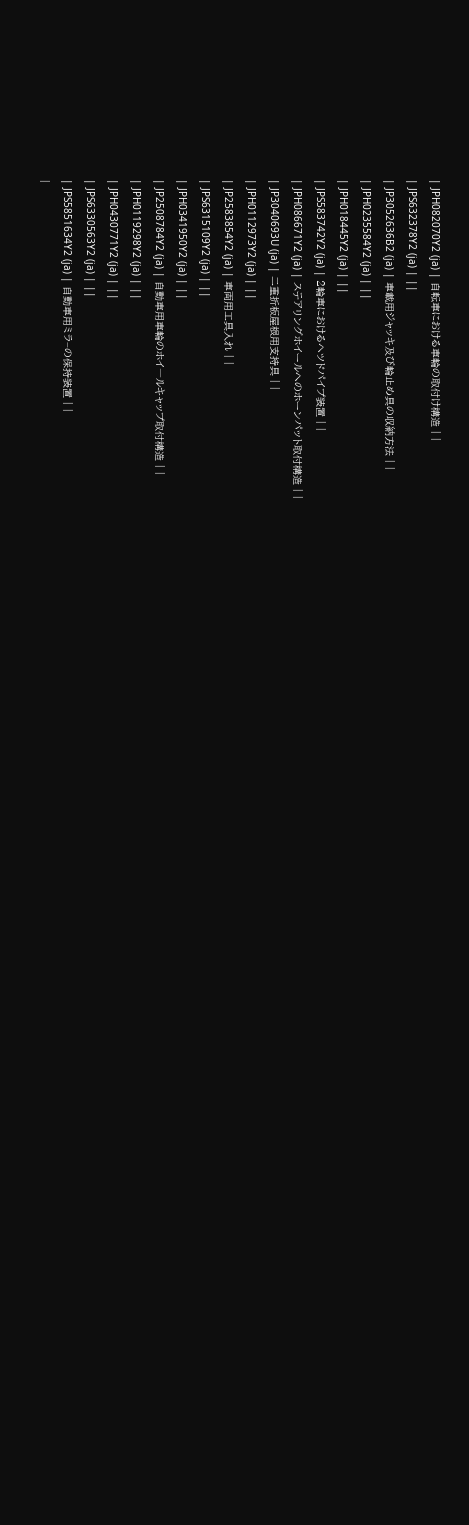| JPH082070Y2 (ja) | 自転車における車輪の取付け構造 | |
| JPS632378Y2 (ja) | ||
| JP3052636B2 (ja) | 車載用ジャッキ及び輪止め具の収納方法 | |
| JPH0235584Y2 (ja) | ||
| JPH018445Y2 (ja) | ||
| JPS583742Y2 (ja) | 2輪車におけるヘツドパイプ装置 | |
| JPH086671Y2 (ja) | ステアリングホイールへのホーンパット取付構造 | |
| JP3040693U (ja) | 二重折板屋根用支持具 | |
| JPH0112973Y2 (ja) | ||
| JP2583854Y2 (ja) | 車両用工具入れ | |
| JPS6315109Y2 (ja) | ||
| JPH0341950Y2 (ja) | ||
| JP2508784Y2 (ja) | 自動車用車輪のホイ―ルキャップ取付構造 | |
| JPH0119298Y2 (ja) | ||
| JPH0430771Y2 (ja) | ||
| JPS6330563Y2 (ja) | ||
| JPS5851634Y2 (ja) | 自動車用ミラ−の保持装置 | |
|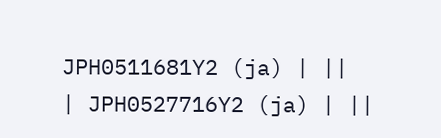JPH0511681Y2 (ja) | ||
| JPH0527716Y2 (ja) | ||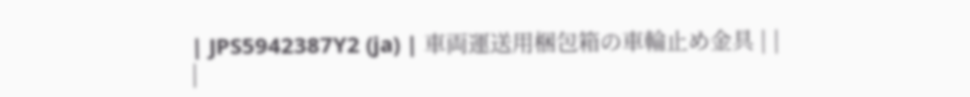| JPS5942387Y2 (ja) | 車両運送用梱包箱の車輪止め金具 | |
|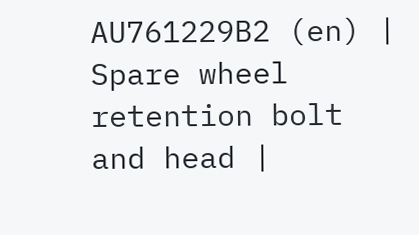AU761229B2 (en) | Spare wheel retention bolt and head |